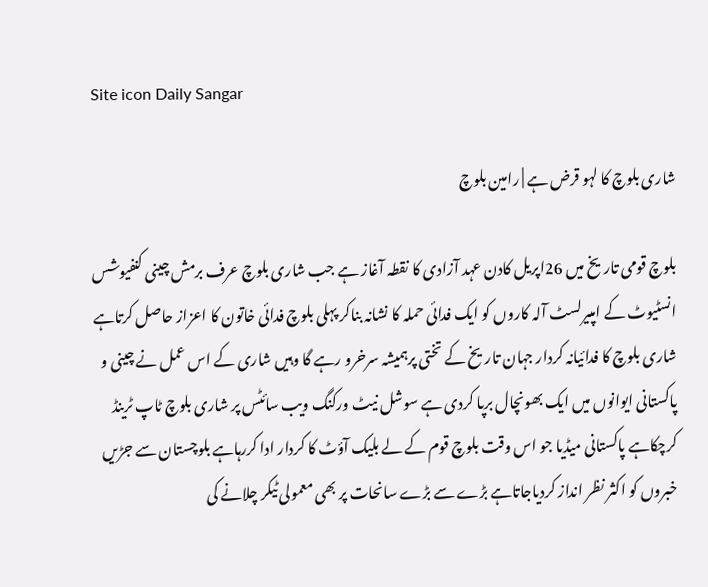Site icon Daily Sangar

شاری بلوچ کا لہو قرض ہے | رامین بلوچ

بلوچ قومی تاریخ میں 26اپریل کادن عہد آزادی کا نقطہ آغاز ہے جب شاری بلوچ عرف برمش چینی کنفیوشس انسٹیوٹ کے امپیرلسٹ آلہ کاروں کو ایک فدائی حملہ کا نشانہ بناکر پہلی بلوچ فدائی خاتون کا اعزاز حاصل کرتاہے شاری بلوچ کا فدائیانہ کردار جہان تاریخ کے تختی پرہمیشہ سرخرو رہے گا وہیں شاری کے اس عمل نے چینی و پاکستانی ایوانوں میں ایک بھونچال برپا کردی ہے سوشل نیٹ ورکنگ ویب سائٹس پر شاری بلوچ ٹاپ ٹرینڈ کرچکاہے پاکستانی میڈیا جو اس وقت بلوچ قوم کے لے بلیک آؤٹ کا کردار ادا کررہاہے بلوچستان سے جڑیں خبروں کو اکثر نظر انداز کردیاجاتاہے بڑے سے بڑے سانحات پر بھی معمولی ٹیکر چلانے کی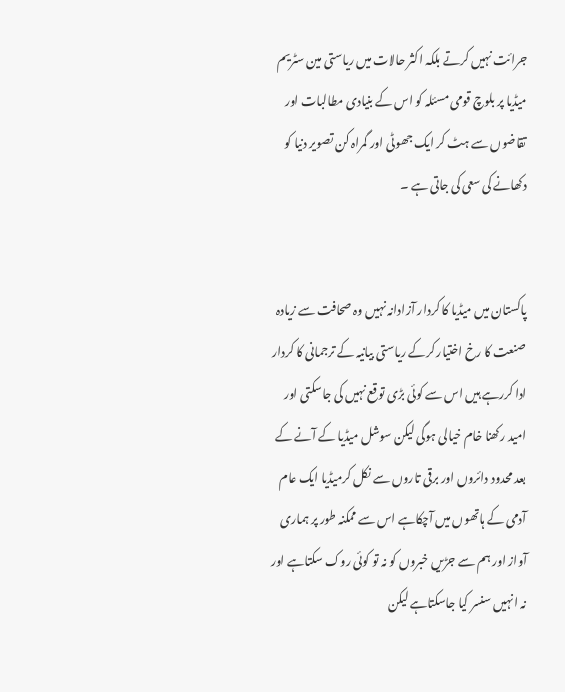جرائت نہیں کرتے بلکہ اکثر حالات میں ریاستی مین سٹریم میڈیا پر بلوچ قومی مسئلہ کو اس کے بنیادی مطالبات اور تقاضوں سے ہٹ کر ایک جھوٹی اور گمراہ کن تصویر دنیا کو دکھانے کی سعی کی جاتی ہے ۔


پاکستان میں میڈیا کا کردار آزادانہ نہیں وہ صحافت سے زیادہ صنعت کا رخ اختیار کرکے ریاستی بیانیہ کے ترجمانی کا کردار ادا کررہے ہیں اس سے کوئی بڑی توقع نہیں کی جاسکتی اور امید رکھنا خام خیالی ہوگی لیکن سوشل میڈیا کے آنے کے بعد محدود دائروں اور برقی تاروں سے نکل کرمیڈیا ایک عام آدمی کے ہاتھوں میں آچکاہے اس سے ممکنہ طور پر ہماری آواز اور ہم سے جڑیں خبروں کو نہ تو کوئی روک سکتاہے اور نہ انہیں سنسر کیا جاسکتاہے لیکن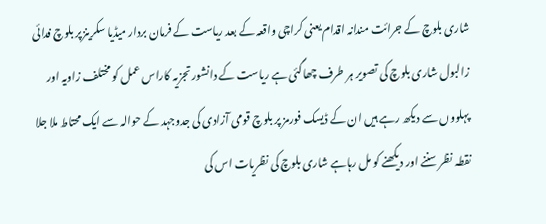شاری بلوچ کے جرائت مندانہ اقدام یعنی کراچی واقعہ کے بعد ریاست کے فرمان بردار میڈیا سکرینزپر بلوچ فدائی زالبول شاری بلوچ کی تصویر ہر طرف چھاگئی ہے ریاست کے دانشور تجزیہ کاراس عمل کو مختلف زاویہ اور پہلووں سے دیکھ رہے ہیں ان کے ڈیسک فورمز پر بلوچ قومی آزادی کی جدوجہد کے حوالہ سے ایک محتاط ملا جلا نقطہ نظر سننے اور دیکھنے کو مل رہاہے شاری بلوچ کی نظریات اس کی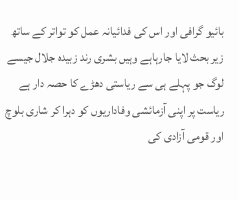بائیو گرافی اور اس کی فدائیانہ عمل کو تواتر کے ساتھ زیر بحث لایا جارہاہے وہیں بشری رند زبیدہ جلال جیسے لوگ جو پہلے ہی سے ریاستی دھڑے کا حصہ دار ہے ریاست پر اپنی آزمائشی وفاداریوں کو دہرا کر شاری بلوچ اور قومی آزادی کی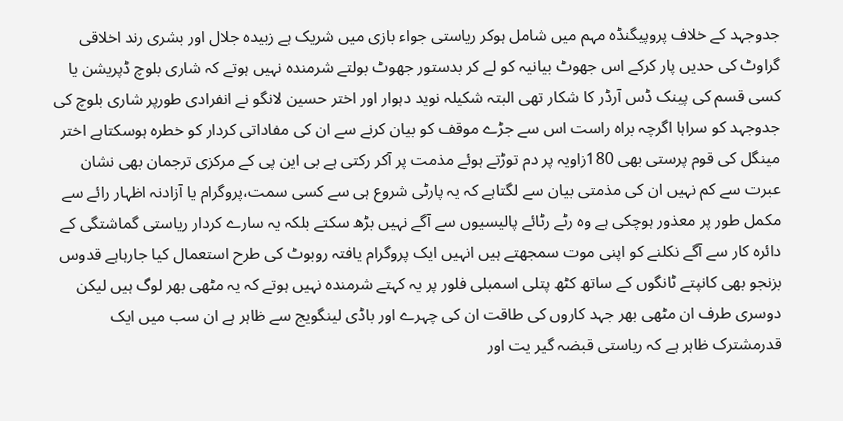جدوجہد کے خلاف پروپیگنڈہ مہم میں شامل ہوکر ریاستی جواء بازی میں شریک ہے زبیدہ جلال اور بشری رند اخلاقی گراوٹ کی حدیں پار کرکے اس جھوٹ بیانیہ کو لے کر بدستور جھوٹ بولتے شرمندہ نہیں ہوتے کہ شاری بلوچ ڈپریشن یا کسی قسم کی پینک ڈس آرڈر کا شکار تھی البتہ شکیلہ نوید دہوار اور اختر حسین لانگو نے انفرادی طورپر شاری بلوچ کی جدوجہد کو سراہا اگرچہ براہ راست اس سے جڑے موقف کو بیان کرنے سے ان کی مفاداتی کردار کو خطرہ ہوسکتاہے اختر مینگل کی قوم پرستی بھی 180زاویہ پر دم توڑتے ہوئے مذمت پر آکر رکتی ہے بی این پی کے مرکزی ترجمان بھی نشان عبرت سے کم نہیں ان کی مذمتی بیان سے لگتاہے کہ یہ پارٹی شروع ہی سے کسی سمت،پروگرام یا آزادنہ اظہار رائے سے مکمل طور پر معذور ہوچکی ہے وہ رٹے رٹائے پالیسیوں سے آگے نہیں بڑھ سکتے بلکہ یہ سارے کردار ریاستی گماشتگی کے دائرہ کار سے آگے نکلنے کو اپنی موت سمجھتے ہیں انہیں ایک پروگرام یافتہ روبوٹ کی طرح استعمال کیا جارہاہے قدوس بزنجو بھی کانپتے ٹانگوں کے ساتھ کٹھ پتلی اسمبلی فلور پر یہ کہتے شرمندہ نہیں ہوتے کہ یہ مٹھی بھر لوگ ہیں لیکن دوسری طرف ان مٹھی بھر جہد کاروں کی طاقت ان کی چہرے اور باڈی لینگویج سے ظاہر ہے ان سب میں ایک قدرمشترک ظاہر ہے کہ ریاستی قبضہ گیر یت اور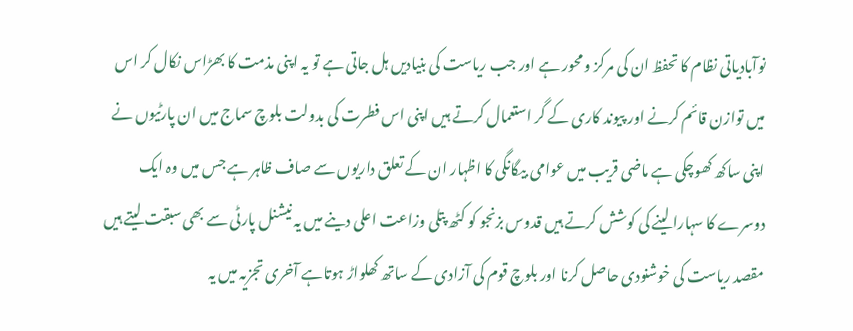نوآبادیاتی نظام کا تحفظ ان کی مرکز و محور ہے اور جب ریاست کی بنیادیں ہل جاتی ہے تو یہ اپنی مذمت کا بھڑاس نکال کر اس میں توازن قائم کرنے اور پیوند کاری کے گر استعمال کرتے ہیں اپنی اس فطرت کی بدولت بلوچ سماج میں ان پارٹیوں نے اپنی ساکھ کھوچکی ہے ماضی قریب میں عوامی بیگانگی کا اظہار ان کے تعلق داریوں سے صاف ظاہر ہے جس میں وہ ایک دوسرے کا سہارا لینے کی کوشش کرتے ہیں قدوس بزنجو کو کٹھ پتلی وزاعت اعلی دینے میں یہ نیشنل پارٹی سے بھی سبقت لیتے ہیں مقصد ریاست کی خوشنودی حاصل کرنا اور بلوچ قوم کی آزادی کے ساتھ کھلواڑ ہوتاہے آخری تجزیہ میں یہ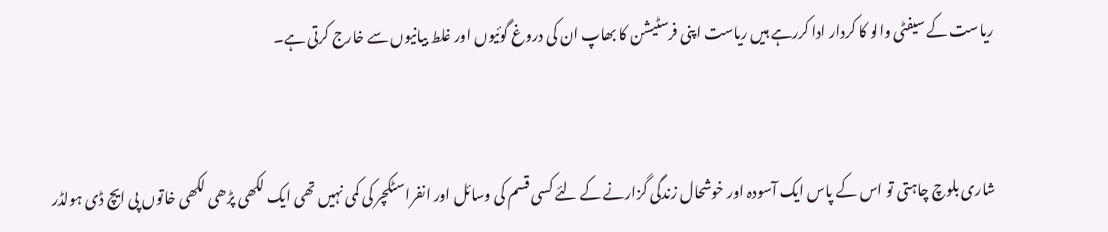ریاست کے سیفٹی والو کا کردار ادا کررہے ہیں ریاست اپنی فرسٹیشن کا بھاپ ان کی دروغ گوئیوں اور غلط بیانیوں سے خارج کرتی ہے۔


شاری بلوچ چاہتی تو اس کے پاس ایک آسودہ اور خوشحال زندگی گزارنے کے لئے کسی قسم کی وسائل اور انفراسٹکچر کی کمی نہیں تھی ایک لکھی پڑھی لکھی خاتوں پی ایچ ڈی ہولڈر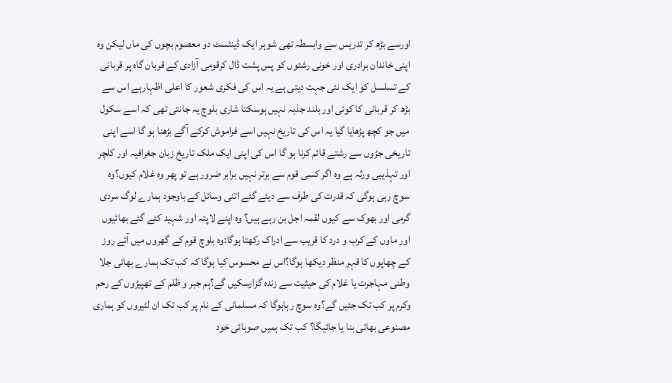اورسے بڑھ کر تدریس سے وابسطہ تھی شوہر ایک ڈینٹسٹ دو معصوم بچوں کی ماں لیکن وہ اپنی خاندان برادری اور خونی رشتوں کو پس پشت ڈال کرقومی آزادی کے قربان گاہ پر قربانی کے تسلسل کو ایک نئی جہت دیتی ہے یہ اس کی فکری شعور کا اعلی اظہارہے اس سے بڑھ کر قربانی کا کوئی اور بلند جذبہ نہیں ہوسکتا شاری بلوچ یہ جانتی تھی کہ اسے سکول میں جو کچھ پڑھایا گیا یہ اس کی تاریخ نہیں اسے فراموش کرکے آگے بڑھنا ہو گا اسے اپنی تاریخی جڑوں سے رشتے قائم کرنا ہو گا اس کی اپنی ایک ملک تاریخ زبان جغرافیہ اور کلچر اور تہذیبی ورثہ ہے وہ اگر کسی قوم سے برتر نہیں برابر ضرور ہے تو پھر وہ غلام کیوں؟وہ سوچ رہی ہوگی کہ قدرت کی طرف سے دیئے گئے اتنی وسائل کے باوجود ہمارے لوگ سردی گرمی اور بھوک سے کیوں لقمہ اجل بن رہے ہیں؟ وہ اپنے لاپتہ اور شہید کئے گئے بھائیوں اور ماوں کے کرب و درد کا قریب سے ادراک رکھتا ہوگا:وہ بلوچ قوم کے گھروں میں آئے روز کے چھاپوں کا قہر منظر دیکھا ہوگا؟اس نے محسوس کیا ہوگا کہ کب تک ہمارے بھائی جلا وطنی مہاجرت یا غلام کی حیثیت سے زندہ گزارسکیں گے؟ہم جبر و ظلم کے تھپیڑوں کے رحم وکرم پر کب تک جئیں گے؟وہ سوچ رہاہوگا کہ مسلمانی کے نام پر کب تک ان لٹیروں کو ہماری مصنوعی بھائی بنا یا جائیگا؟ کب تک ہمیں صوبائی خود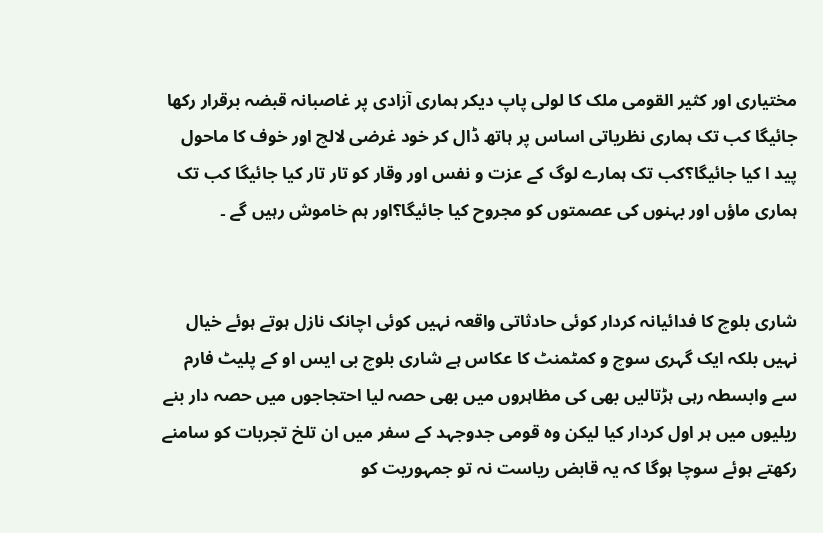مختیاری اور کثیر القومی ملک کا لولی پاپ دیکر ہماری آزادی پر غاصبانہ قبضہ برقرار رکھا جائیگا کب تک ہماری نظریاتی اساس پر ہاتھ ڈال کر خود غرضی لالچ اور خوف کا ماحول پید ا کیا جائیگا؟کب تک ہمارے لوگ کے عزت و نفس اور وقار کو تار تار کیا جائیگا کب تک ہماری ماؤں اور بہنوں کی عصمتوں کو مجروح کیا جائیگا؟اور ہم خاموش رہیں گے ۔


شاری بلوچ کا فدائیانہ کردار کوئی حادثاتی واقعہ نہیں کوئی اچانک نازل ہوتے ہوئے خیال نہیں بلکہ ایک گہری سوچ و کمٹمنٹ کا عکاس ہے شاری بلوچ بی ایس او کے پلیٹ فارم سے وابسطہ رہی ہڑتالیں بھی کی مظاہروں میں بھی حصہ لیا احتجاجوں میں حصہ دار بنے ریلیوں میں ہر اول کردار کیا لیکن وہ قومی جدوجہد کے سفر میں ان تلخ تجربات کو سامنے رکھتے ہوئے سوچا ہوگا کہ یہ قابض ریاست نہ تو جمہوریت کو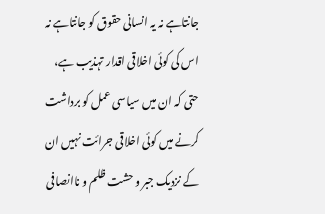جانتاہے نہ یہ انسانی حقوق کو جانتاہے نہ اس کی کوئی اخلاقی اقدار تہذیب ہے، حتی کہ ان میں سیاسی عمل کو برداشت کرنے میں کوئی اخلاقی جرائت نہیں ان کے نزدیک جبر و حشت ظلم و ناانصافی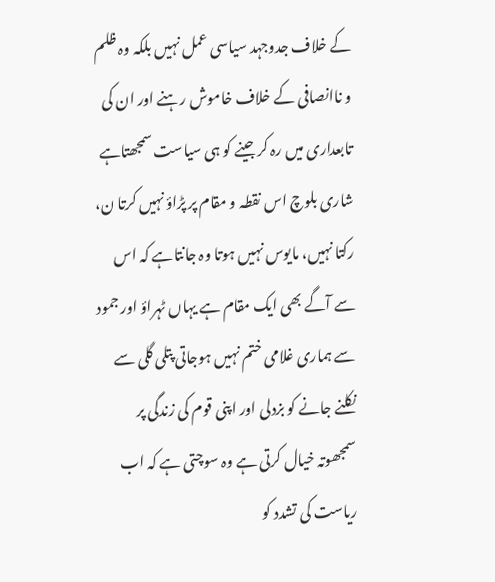کے خلاف جدوجہد سیاسی عمل نہیں بلکہ وہ ظلم و ناانصافی کے خلاف خاموش رہنے اور ان کی تابعداری میں رہ کر جینے کو ہی سیاست سمجھتاہے شاری بلوچ اس نقطہ و مقام پر پڑاؤ نہیں کرتا ن، رکتا نہیں، مایوس نہیں ہوتا وہ جانتاہے کہ اس سے آگے بھی ایک مقام ہے یہاں ٹہراؤ اور جمود سے ہماری غلامی ختم نہیں ہوجاتی پتلی گلی سے نکلنے جانے کو بزدلی اور اپنی قوم کی زندگی پر سمجھوتہ خیال کرتی ہے وہ سوچتی ہے کہ اب ریاست کی تشدد کو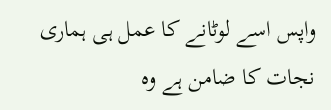واپس اسے لوٹانے کا عمل ہی ہماری نجات کا ضامن ہے وہ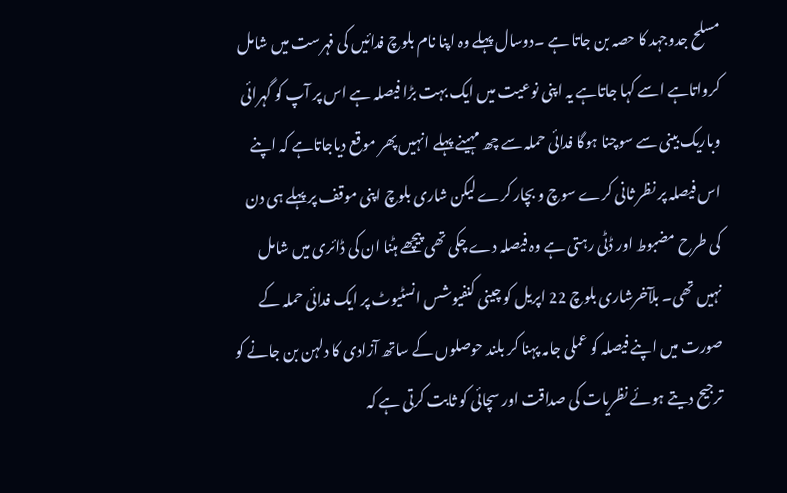مسلح جدوجہد کا حصہ بن جاتا ہے ۔دوسال پہلے وہ اپنا نام بلوچ فدائیں کی فہرست میں شامل کرواتاہے اسے کہا جاتاہے یہ اپنی نوعیت میں ایک بہت بڑا فیصلہ ہے اس پر آپ کو گہرائی وباریک بینی سے سوچنا ہوگا فدائی حملہ سے چھ مہینے پہلے انہیں پھر موقع دیاجاتاہے کہ اپنے اس فیصلہ پر نظر ثانی کرے سوچ و بچار کرے لیکن شاری بلوچ اپنی موقف پر پہلے ہی دن کی طرح مضبوط اور ڈٹی رہتی ہے وہ فیصلہ دے چکی تھی پیچھے ہٹنا ان کی ڈائری میں شامل نہیں تھی۔ بلآخرشاری بلوچ 22 اپریل کو چینی کنفیوشس انسٹیوٹ پر ایک فدائی حملہ کے صورت میں اپنے فیصلہ کو عملی جامہ پہنا کر بلند حوصلوں کے ساتھ آزادی کا دلہن بن جانے کو ترجیح دیتے ہوئے نظریات کی صداقت اور سچائی کو ثابت کرتی ہے کہ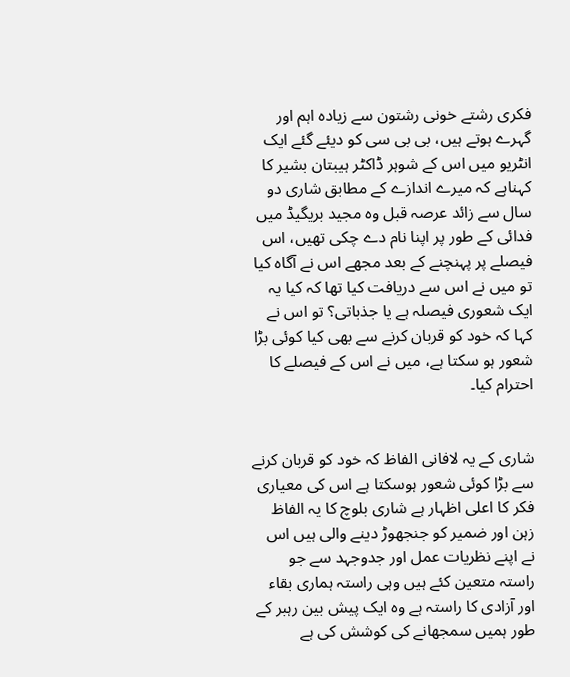فکری رشتے خونی رشتون سے زیادہ اہم اور گہرے ہوتے ہیں، بی بی سی کو دیئے گئے ایک انٹریو میں اس کے شوہر ڈاکٹر ہیبتان بشیر کا کہناہے کہ میرے اندازے کے مطابق شاری دو سال سے زائد عرصہ قبل وہ مجید بریگیڈ میں فدائی کے طور پر اپنا نام دے چکی تھیں، اس فیصلے پر پہنچنے کے بعد مجھے اس نے آگاہ کیا تو میں نے اس سے دریافت کیا تھا کہ کیا یہ ایک شعوری فیصلہ ہے یا جذباتی؟ تو اس نے کہا کہ خود کو قربان کرنے سے بھی کیا کوئی بڑا شعور ہو سکتا ہے، میں نے اس کے فیصلے کا احترام کیا۔


شاری کے یہ لافانی الفاظ کہ خود کو قربان کرنے سے بڑا کوئی شعور ہوسکتا ہے اس کی معیاری فکر کا اعلی اظہار ہے شاری بلوچ کا یہ الفاظ زہن اور ضمیر کو جنجھوڑ دینے والی ہیں اس نے اپنے نظریات عمل اور جدوجہد سے جو راستہ متعین کئے ہیں وہی راستہ ہماری بقاء اور آزادی کا راستہ ہے وہ ایک پیش بین رہبر کے طور ہمیں سمجھانے کی کوشش کی ہے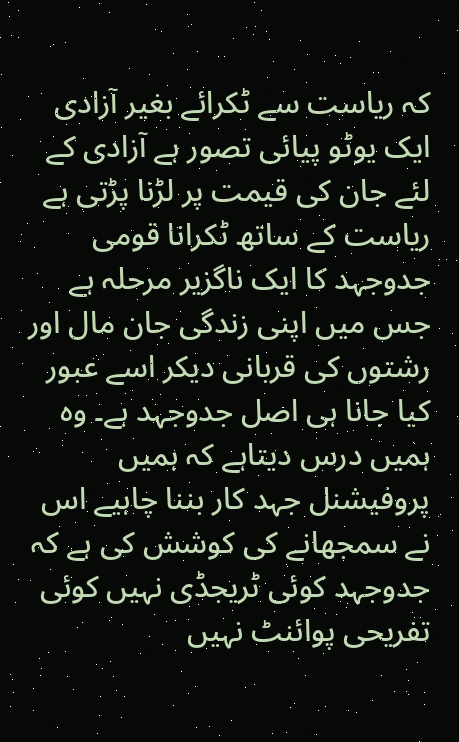کہ ریاست سے ٹکرائے بغیر آزادی ایک یوٹو پیائی تصور ہے آزادی کے لئے جان کی قیمت پر لڑنا پڑتی ہے ریاست کے ساتھ ٹکرانا قومی جدوجہد کا ایک ناگزیر مرحلہ ہے جس میں اپنی زندگی جان مال اور رشتوں کی قربانی دیکر اسے عبور کیا جانا ہی اصل جدوجہد ہے۔ وہ ہمیں درس دیتاہے کہ ہمیں پروفیشنل جہد کار بننا چاہیے اس نے سمجھانے کی کوشش کی ہے کہ جدوجہد کوئی ٹریجڈی نہیں کوئی تفریحی پوائنٹ نہیں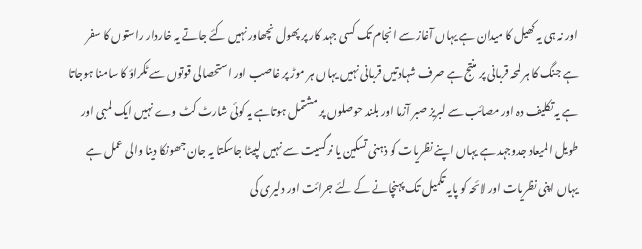اور نہ ہی یہ کھیل کا میدان ہے یہاں آغاز سے انجام تک کسی جہد کار پر پھول نچھاور نہیں کئے جاتے یہ خاردار راستوں کا سفر ہے جنگ کا ہر لمحہ قربانی پر منتج ہے صرف شہادتیں قربانی نہیں یہاں ہر موڑ پر غاصب اور استحصالی قوتوں سے ٹکراؤ کا سامنا ہوجاتا ہے یہ تکلیف دہ اور مصائب سے لبریز صبر آزما اور بلند حوصلوں پر مشتمل ہوتاہے یہ کوئی شارٹ کٹ وے نہیں ایک لمبی اور طویل المیعاد جدوجہد ہے یہاں اپنے نظریات کو ذہنی تسکین یا نرگسیت سے نہیں لپیٹا جاسکتا یہ جان جھونکا دینا والی عمل ہے یہاں اپنی نظریات اور لائحہ کو پایہ تکمیل تک پہنچانے کے لئے جرائت اور دلیری کی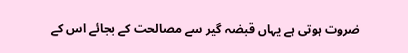ضروت ہوتی ہے یہاں قبضہ گیر سے مصالحت کے بجائے اس کے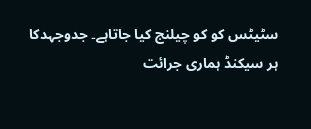سٹیٹس کو کو چیلنج کیا جاتاہے۔ جدوجہدکا ہر سیکنڈ ہماری جرائت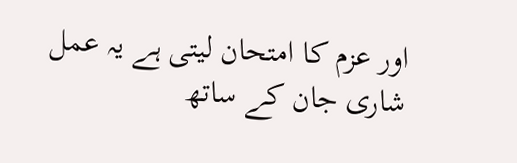اور عزم کا امتحان لیتی ہے یہ عمل شاری جان کے ساتھ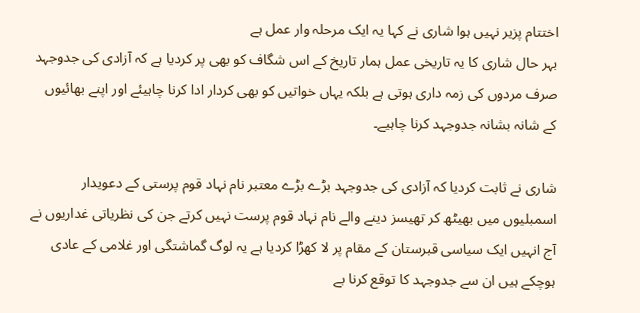اختتام پزیر نہیں ہوا شاری نے کہا یہ ایک مرحلہ وار عمل ہے
بہر حال شاری کا یہ تاریخی عمل ہمار تاریخ کے اس شگاف کو بھی پر کردیا ہے کہ آزادی کی جدوجہد صرف مردوں کی زمہ داری ہوتی ہے بلکہ یہاں خواتیں کو بھی کردار ادا کرنا چاہیئے اور اپنے بھائیوں کے شانہ بشانہ جدوجہد کرنا چاہیے۔

شاری نے ثابت کردیا کہ آزادی کی جدوجہد بڑے بڑے معتبر نام نہاد قوم پرستی کے دعویدار اسمبلیوں میں بھیٹھ کر تھیسز دینے والے نام نہاد قوم پرست نہیں کرتے جن کی نظریاتی غداریوں نے آج انہیں ایک سیاسی قبرستان کے مقام پر لا کھڑا کردیا ہے یہ لوگ گماشتگی اور غلامی کے عادی ہوچکے ہیں ان سے جدوجہد کا توقع کرنا بے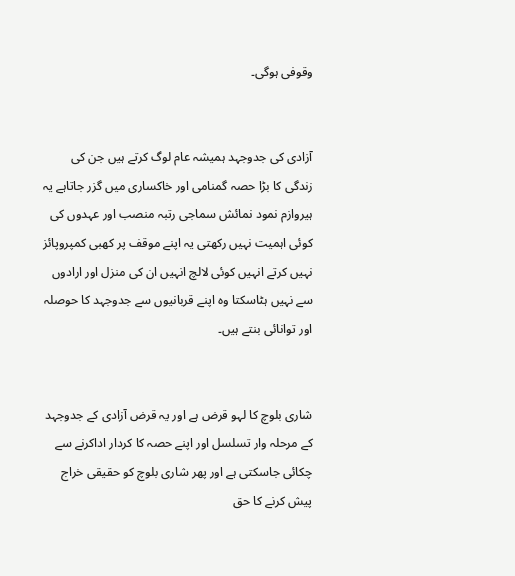وقوفی ہوگی۔


آزادی کی جدوجہد ہمیشہ عام لوگ کرتے ہیں جن کی زندگی کا بڑا حصہ گمنامی اور خاکساری میں گزر جاتاہے یہ ہیروازم نمود نمائش سماجی رتبہ منصب اور عہدوں کی کوئی اہمیت نہیں رکھتی یہ اپنے موقف پر کھبی کمپروپائز نہیں کرتے انہیں کوئی لالچ انہیں ان کی منزل اور ارادوں سے نہیں ہٹاسکتا وہ اپنے قربانیوں سے جدوجہد کا حوصلہ اور توانائی بنتے ہیں۔


شاری بلوچ کا لہو قرض ہے اور یہ قرض آزادی کے جدوجہد کے مرحلہ وار تسلسل اور اپنے حصہ کا کردار اداکرنے سے چکائی جاسکتی ہے اور پھر شاری بلوچ کو حقیقی خراج پیش کرنے کا حق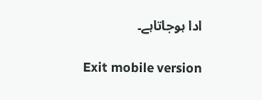ادا ہوجاتاہے۔

Exit mobile version